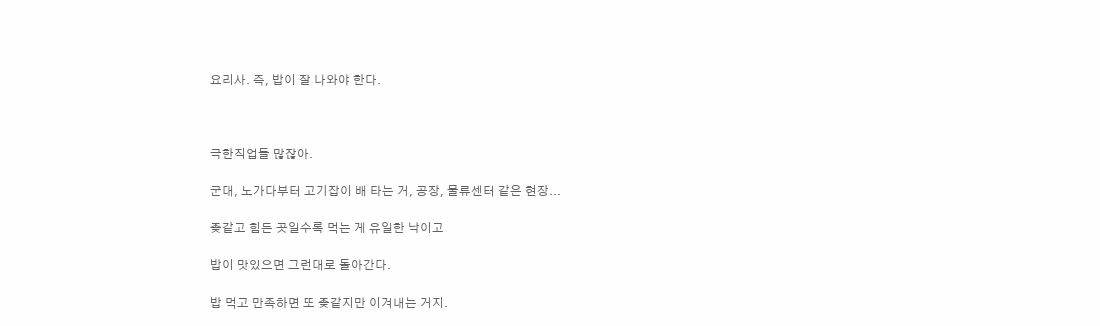요리사. 즉, 밥이 잘 나와야 한다.



극한직업들 많잖아.

군대, 노가다부터 고기잡이 배 타는 거, 공장, 물류센터 같은 현장...

좆같고 힘든 곳일수록 먹는 게 유일한 낙이고

밥이 맛있으면 그런대로 돌아간다.

밥 먹고 만족하면 또 좆같지만 이겨내는 거지.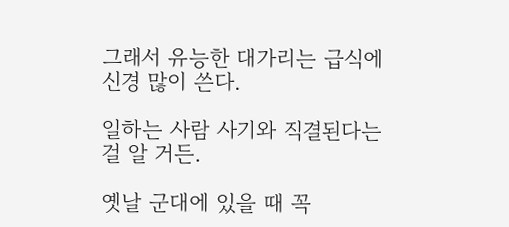그래서 유능한 대가리는 급식에 신경 많이 쓴다.

일하는 사람 사기와 직결된다는 걸 알 거든.

옛날 군대에 있을 때 꼭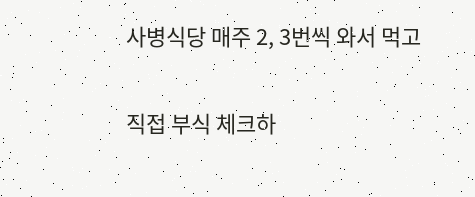사병식당 매주 2, 3번씩 와서 먹고

직접 부식 체크하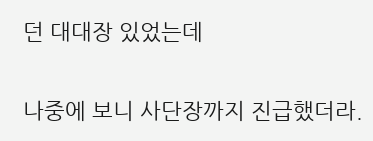던 대대장 있었는데

나중에 보니 사단장까지 진급했더라.